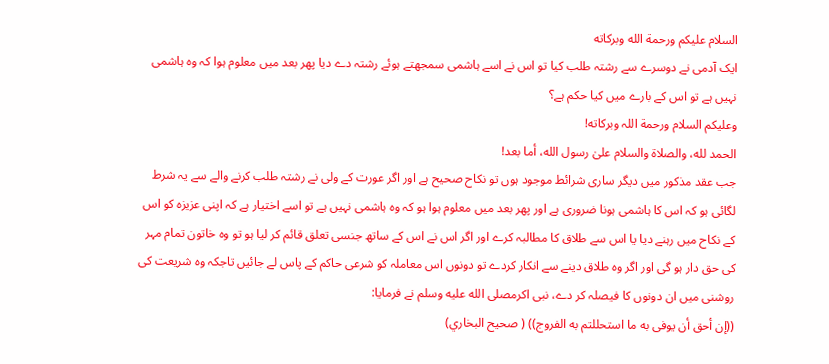السلام عليكم ورحمة الله وبركاته
ایک آدمی نے دوسرے سے رشتہ طلب کیا تو اس نے اسے ہاشمی سمجھتے ہوئے رشتہ دے دیا پھر بعد میں معلوم ہوا کہ وہ ہاشمی نہیں ہے تو اس کے بارے میں کیا حکم ہے؟
وعلیکم السلام ورحمة اللہ وبرکاته!
الحمد لله، والصلاة والسلام علىٰ رسول الله، أما بعد!
جب عقد مذکور میں دیگر ساری شرائط موجود ہوں تو نکاح صحیح ہے اور اگر عورت کے ولی نے رشتہ طلب کرنے والے سے یہ شرط لگائی ہو کہ اس کا ہاشمی ہونا ضروری ہے اور پھر بعد میں معلوم ہوا ہو کہ وہ ہاشمی نہیں ہے تو اسے اختیار ہے کہ اپنی عزیزہ کو اس کے نکاح میں رہنے دیا یا اس سے طلاق کا مطالبہ کرے اور اگر اس نے اس کے ساتھ جنسی تعلق قائم کر لیا ہو تو وہ خاتون تمام مہر کی حق دار ہو گی اور اگر وہ طلاق دینے سے انکار کردے تو دونوں اس معاملہ کو شرعی حاکم کے پاس لے جائیں تاجکہ وہ شریعت کی روشنی میں ان دونوں کا فیصلہ کر دے، نبی اکرمصلى الله عليه وسلم نے فرمایا:
((إن أحق أن يوفى به ما استحللتم به الفروج)) ( صحيح البخاري)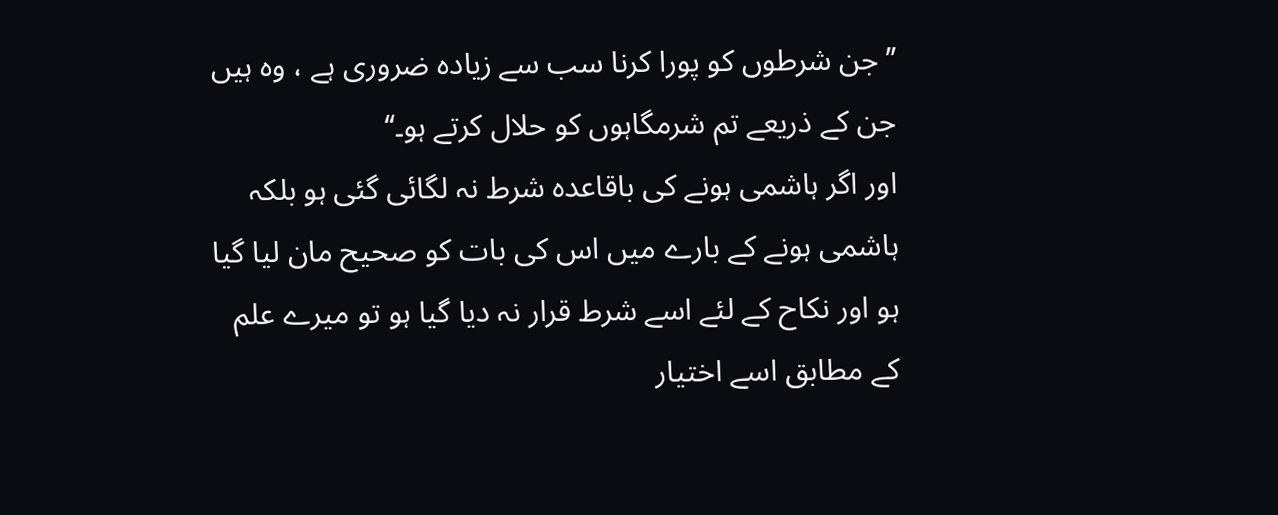’’ جن شرطوں کو پورا کرنا سب سے زیادہ ضروری ہے ، وہ ہیں جن کے ذریعے تم شرمگاہوں کو حلال کرتے ہو۔‘‘
اور اگر ہاشمی ہونے کی باقاعدہ شرط نہ لگائی گئی ہو بلکہ ہاشمی ہونے کے بارے میں اس کی بات کو صحیح مان لیا گیا ہو اور نکاح کے لئے اسے شرط قرار نہ دیا گیا ہو تو میرے علم کے مطابق اسے اختیار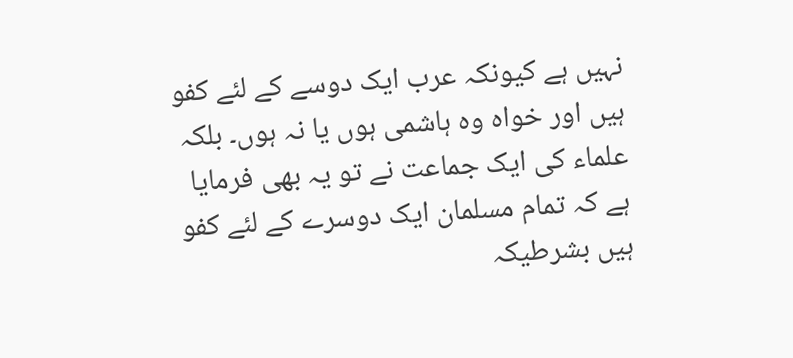نہیں ہے کیونکہ عرب ایک دوسے کے لئے کفو ہیں اور خواہ وہ ہاشمی ہوں یا نہ ہوں۔ بلکہ علماء کی ایک جماعت نے تو یہ بھی فرمایا ہے کہ تمام مسلمان ایک دوسرے کے لئے کفو ہیں بشرطیکہ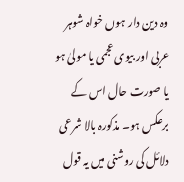وہ دین دار ہوں خواہ شوہر عربی اور بیوی عجمی یا مولیٰ ہو یا صورت حال اس کے برعکس ہو۔ مذکورہ بالا شرعی دلائل کی روشنی میں یہ قول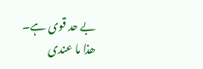بے حد قوی ہے۔
ھذا ما عندی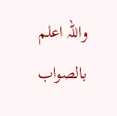واللہ اعلم بالصواب